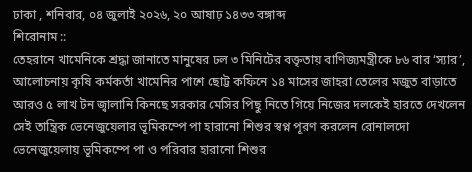ঢাকা , শনিবার, ০৪ জুলাই ২০২৬, ২০ আষাঢ় ১৪৩৩ বঙ্গাব্দ
শিরোনাম ::
তেহরানে খামেনিকে শ্রদ্ধা জানাতে মানুষের ঢল ৩ মিনিটের বক্তৃতায় বাণিজ্যমন্ত্রীকে ৮৬ বার ‘স্যার’, আলোচনায় কৃষি কর্মকর্তা খামেনির পাশে ছোট্ট কফিনে ১৪ মাসের জাহরা তেলের মজুত বাড়াতে আরও ৫ লাখ টন জ্বালানি কিনছে সরকার মেসির পিছু নিতে গিয়ে নিজের দলকেই হারতে দেখলেন সেই তান্ত্রিক ভেনেজুয়েলার ভূমিকম্পে পা হারানো শিশুর স্বপ্ন পূরণ করলেন রোনালদো ভেনেজুয়েলায় ভূমিকম্পে পা ও পরিবার হারানো শিশুর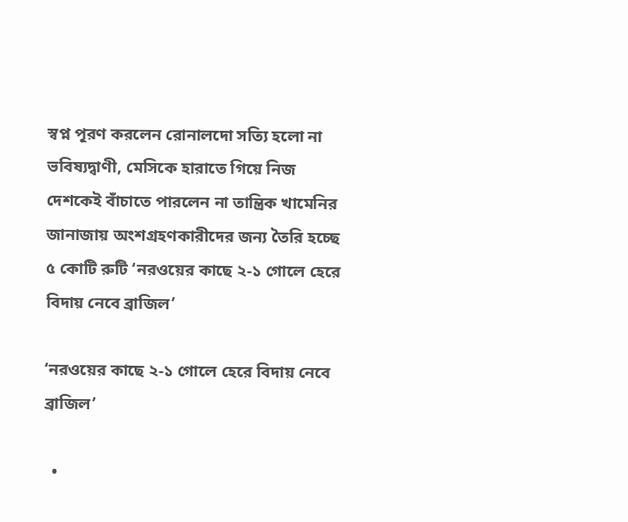স্বপ্ন পূরণ করলেন রোনালদো সত্যি হলো না ভবিষ্যদ্বাণী, মেসিকে হারাতে গিয়ে নিজ দেশকেই বাঁচাতে পারলেন না তান্ত্রিক খামেনির জানাজায় অংশগ্রহণকারীদের জন্য তৈরি হচ্ছে ৫ কোটি রুটি ‘নরওয়ের কাছে ২-১ গোলে হেরে বিদায় নেবে ব্রাজিল’

‘নরওয়ের কাছে ২-১ গোলে হেরে বিদায় নেবে ব্রাজিল’

  •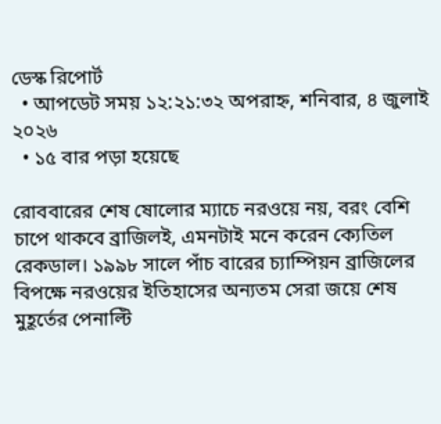ডেস্ক রিপোর্ট
  • আপডেট সময় ১২:২১:৩২ অপরাহ্ন, শনিবার, ৪ জুলাই ২০২৬
  • ১৫ বার পড়া হয়েছে

রোববারের শেষ ষোলোর ম্যাচে নরওয়ে নয়, বরং বেশি চাপে থাকবে ব্রাজিলই, এমনটাই মনে করেন ক্যেতিল রেকডাল। ১৯৯৮ সালে পাঁচ বারের চ্যাম্পিয়ন ব্রাজিলের বিপক্ষে নরওয়ের ইতিহাসের অন্যতম সেরা জয়ে শেষ মুহূর্তের পেনাল্টি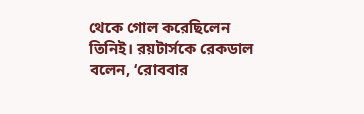থেকে গোল করেছিলেন তিনিই। রয়টার্সকে রেকডাল বলেন, ‘রোববার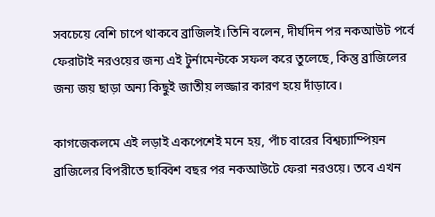সবচেয়ে বেশি চাপে থাকবে ব্রাজিলই।তিনি বলেন, দীর্ঘদিন পর নকআউট পর্বে ফেরাটাই নরওয়ের জন্য এই টুর্নামেন্টকে সফল করে তুলেছে, কিন্তু ব্রাজিলের জন্য জয় ছাড়া অন্য কিছুই জাতীয় লজ্জার কারণ হয়ে দাঁড়াবে।

কাগজেকলমে এই লড়াই একপেশেই মনে হয়, পাঁচ বারের বিশ্বচ্যাম্পিয়ন ব্রাজিলের বিপরীতে ছাব্বিশ বছর পর নকআউটে ফেরা নরওয়ে। তবে এখন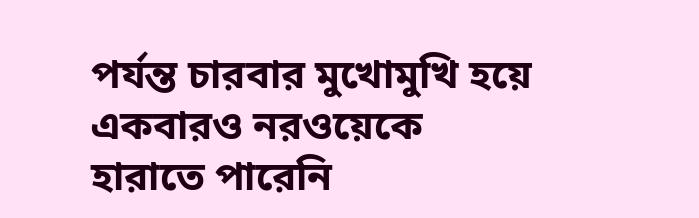পর্যন্ত চারবার মুখোমুখি হয়ে একবারও নরওয়েকে হারাতে পারেনি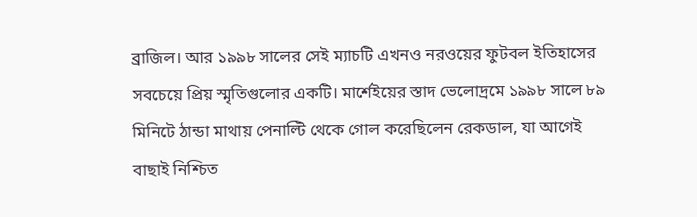ব্রাজিল। আর ১৯৯৮ সালের সেই ম্যাচটি এখনও নরওয়ের ফুটবল ইতিহাসের সবচেয়ে প্রিয় স্মৃতিগুলোর একটি। মার্শেইয়ের স্তাদ ভেলোদ্রমে ১৯৯৮ সালে ৮৯ মিনিটে ঠান্ডা মাথায় পেনাল্টি থেকে গোল করেছিলেন রেকডাল, যা আগেই বাছাই নিশ্চিত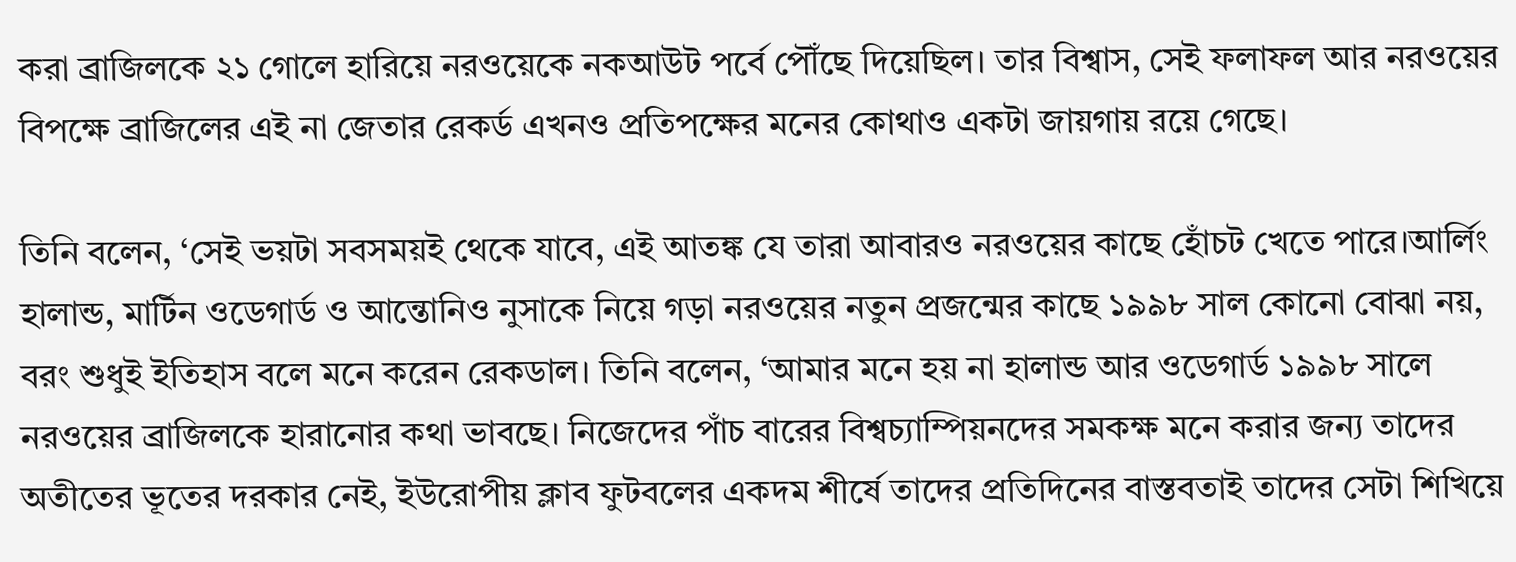করা ব্রাজিলকে ২১ গোলে হারিয়ে নরওয়েকে নকআউট পর্বে পৌঁছে দিয়েছিল। তার বিশ্বাস, সেই ফলাফল আর নরওয়ের বিপক্ষে ব্রাজিলের এই না জেতার রেকর্ড এখনও প্রতিপক্ষের মনের কোথাও একটা জায়গায় রয়ে গেছে।

তিনি বলেন, ‘সেই ভয়টা সবসময়ই থেকে যাবে, এই আতঙ্ক যে তারা আবারও নরওয়ের কাছে হোঁচট খেতে পারে।আর্লিং হালান্ড, মার্টিন ওডেগার্ড ও আন্তোনিও নুসাকে নিয়ে গড়া নরওয়ের নতুন প্রজন্মের কাছে ১৯৯৮ সাল কোনো বোঝা নয়, বরং শুধুই ইতিহাস বলে মনে করেন রেকডাল। তিনি বলেন, ‘আমার মনে হয় না হালান্ড আর ওডেগার্ড ১৯৯৮ সালে নরওয়ের ব্রাজিলকে হারানোর কথা ভাবছে। নিজেদের পাঁচ বারের বিশ্বচ্যাম্পিয়নদের সমকক্ষ মনে করার জন্য তাদের অতীতের ভূতের দরকার নেই, ইউরোপীয় ক্লাব ফুটবলের একদম শীর্ষে তাদের প্রতিদিনের বাস্তবতাই তাদের সেটা শিখিয়ে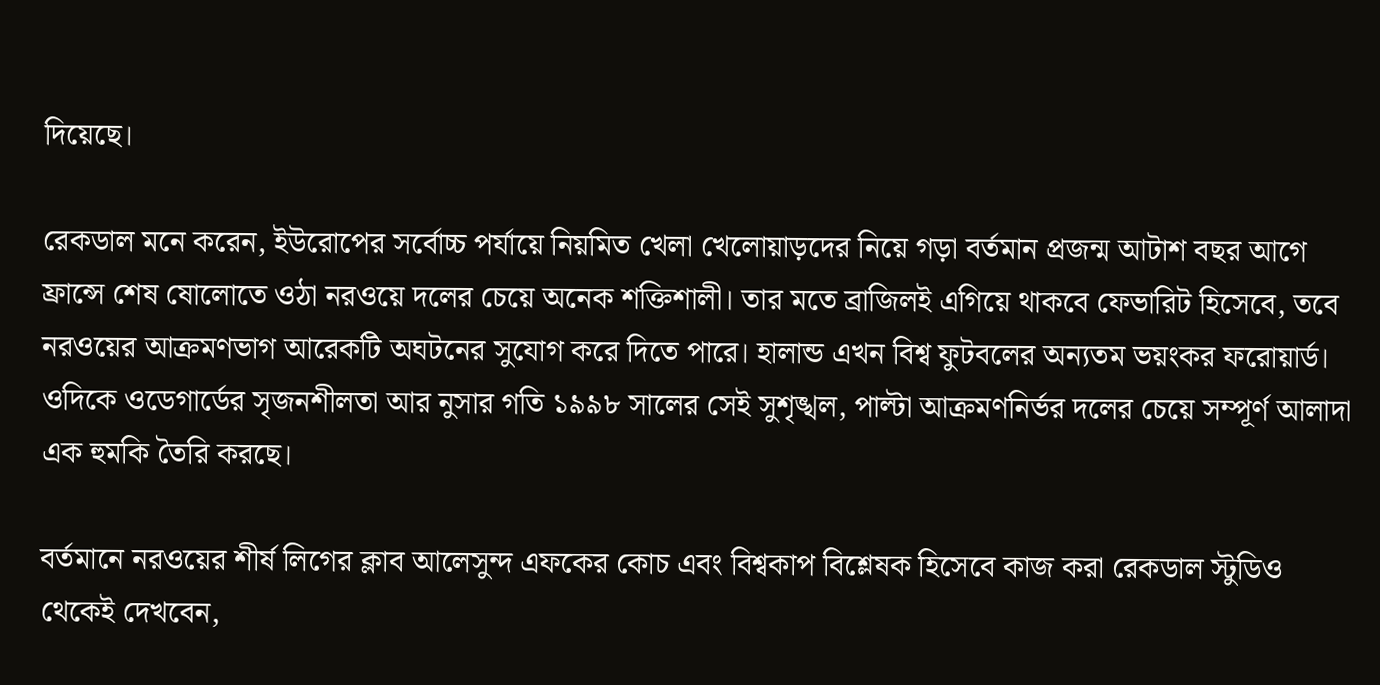দিয়েছে।

রেকডাল মনে করেন, ইউরোপের সর্বোচ্চ পর্যায়ে নিয়মিত খেলা খেলোয়াড়দের নিয়ে গড়া বর্তমান প্রজন্ম আটাশ বছর আগে ফ্রান্সে শেষ ষোলোতে ওঠা নরওয়ে দলের চেয়ে অনেক শক্তিশালী। তার মতে ব্রাজিলই এগিয়ে থাকবে ফেভারিট হিসেবে, তবে নরওয়ের আক্রমণভাগ আরেকটি অঘটনের সুযোগ করে দিতে পারে। হালান্ড এখন বিশ্ব ফুটবলের অন্যতম ভয়ংকর ফরোয়ার্ড। ওদিকে ওডেগার্ডের সৃজনশীলতা আর নুসার গতি ১৯৯৮ সালের সেই সুশৃঙ্খল, পাল্টা আক্রমণনির্ভর দলের চেয়ে সম্পূর্ণ আলাদা এক হুমকি তৈরি করছে।

বর্তমানে নরওয়ের শীর্ষ লিগের ক্লাব আলেসুন্দ এফকের কোচ এবং বিশ্বকাপ বিশ্লেষক হিসেবে কাজ করা রেকডাল স্টুডিও থেকেই দেখবেন,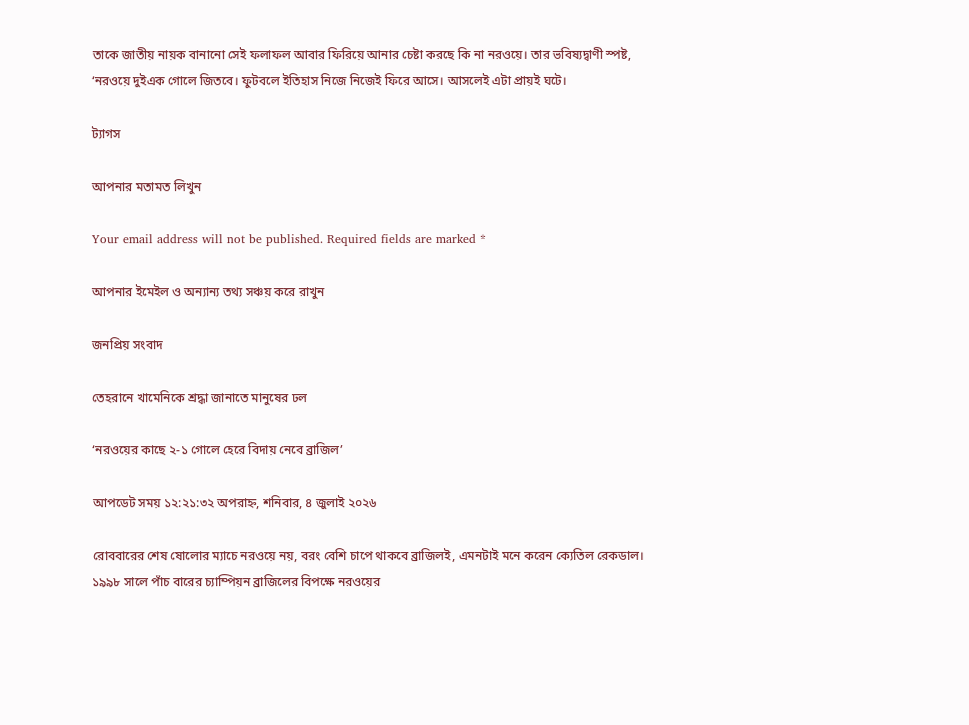তাকে জাতীয় নায়ক বানানো সেই ফলাফল আবার ফিরিয়ে আনার চেষ্টা করছে কি না নরওয়ে। তার ভবিষ্যদ্বাণী স্পষ্ট, ‘নরওয়ে দুইএক গোলে জিতবে। ফুটবলে ইতিহাস নিজে নিজেই ফিরে আসে। আসলেই এটা প্রায়ই ঘটে।

ট্যাগস

আপনার মতামত লিখুন

Your email address will not be published. Required fields are marked *

আপনার ইমেইল ও অন্যান্য তথ্য সঞ্চয় করে রাখুন

জনপ্রিয় সংবাদ

তেহরানে খামেনিকে শ্রদ্ধা জানাতে মানুষের ঢল

‘নরওয়ের কাছে ২-১ গোলে হেরে বিদায় নেবে ব্রাজিল’

আপডেট সময় ১২:২১:৩২ অপরাহ্ন, শনিবার, ৪ জুলাই ২০২৬

রোববারের শেষ ষোলোর ম্যাচে নরওয়ে নয়, বরং বেশি চাপে থাকবে ব্রাজিলই, এমনটাই মনে করেন ক্যেতিল রেকডাল। ১৯৯৮ সালে পাঁচ বারের চ্যাম্পিয়ন ব্রাজিলের বিপক্ষে নরওয়ের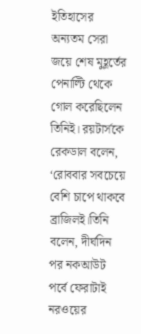ইতিহাসের অন্যতম সেরা জয়ে শেষ মুহূর্তের পেনাল্টি থেকে গোল করেছিলেন তিনিই। রয়টার্সকে রেকডাল বলেন, ‘রোববার সবচেয়ে বেশি চাপে থাকবে ব্রাজিলই।তিনি বলেন, দীর্ঘদিন পর নকআউট পর্বে ফেরাটাই নরওয়ের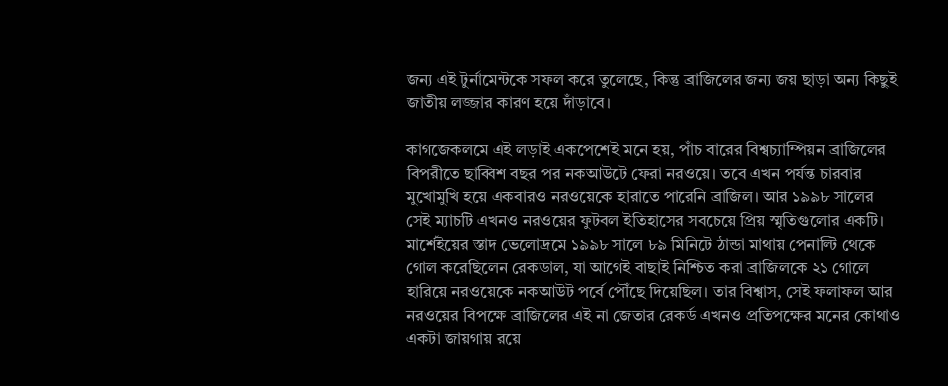জন্য এই টুর্নামেন্টকে সফল করে তুলেছে, কিন্তু ব্রাজিলের জন্য জয় ছাড়া অন্য কিছুই জাতীয় লজ্জার কারণ হয়ে দাঁড়াবে।

কাগজেকলমে এই লড়াই একপেশেই মনে হয়, পাঁচ বারের বিশ্বচ্যাম্পিয়ন ব্রাজিলের বিপরীতে ছাব্বিশ বছর পর নকআউটে ফেরা নরওয়ে। তবে এখন পর্যন্ত চারবার মুখোমুখি হয়ে একবারও নরওয়েকে হারাতে পারেনি ব্রাজিল। আর ১৯৯৮ সালের সেই ম্যাচটি এখনও নরওয়ের ফুটবল ইতিহাসের সবচেয়ে প্রিয় স্মৃতিগুলোর একটি। মার্শেইয়ের স্তাদ ভেলোদ্রমে ১৯৯৮ সালে ৮৯ মিনিটে ঠান্ডা মাথায় পেনাল্টি থেকে গোল করেছিলেন রেকডাল, যা আগেই বাছাই নিশ্চিত করা ব্রাজিলকে ২১ গোলে হারিয়ে নরওয়েকে নকআউট পর্বে পৌঁছে দিয়েছিল। তার বিশ্বাস, সেই ফলাফল আর নরওয়ের বিপক্ষে ব্রাজিলের এই না জেতার রেকর্ড এখনও প্রতিপক্ষের মনের কোথাও একটা জায়গায় রয়ে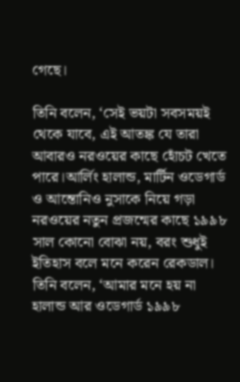গেছে।

তিনি বলেন, ‘সেই ভয়টা সবসময়ই থেকে যাবে, এই আতঙ্ক যে তারা আবারও নরওয়ের কাছে হোঁচট খেতে পারে।আর্লিং হালান্ড, মার্টিন ওডেগার্ড ও আন্তোনিও নুসাকে নিয়ে গড়া নরওয়ের নতুন প্রজন্মের কাছে ১৯৯৮ সাল কোনো বোঝা নয়, বরং শুধুই ইতিহাস বলে মনে করেন রেকডাল। তিনি বলেন, ‘আমার মনে হয় না হালান্ড আর ওডেগার্ড ১৯৯৮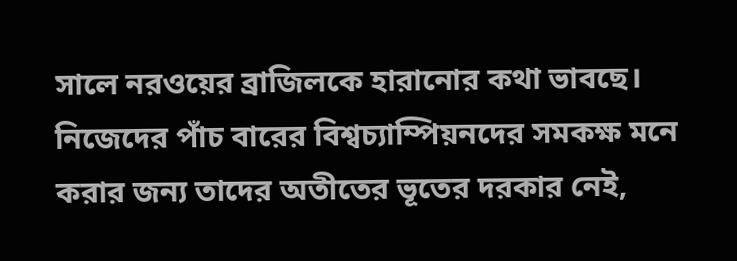সালে নরওয়ের ব্রাজিলকে হারানোর কথা ভাবছে। নিজেদের পাঁচ বারের বিশ্বচ্যাম্পিয়নদের সমকক্ষ মনে করার জন্য তাদের অতীতের ভূতের দরকার নেই,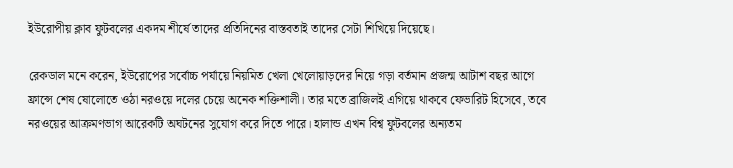ইউরোপীয় ক্লাব ফুটবলের একদম শীর্ষে তাদের প্রতিদিনের বাস্তবতাই তাদের সেটা শিখিয়ে দিয়েছে।

রেকডাল মনে করেন, ইউরোপের সর্বোচ্চ পর্যায়ে নিয়মিত খেলা খেলোয়াড়দের নিয়ে গড়া বর্তমান প্রজন্ম আটাশ বছর আগে ফ্রান্সে শেষ ষোলোতে ওঠা নরওয়ে দলের চেয়ে অনেক শক্তিশালী। তার মতে ব্রাজিলই এগিয়ে থাকবে ফেভারিট হিসেবে, তবে নরওয়ের আক্রমণভাগ আরেকটি অঘটনের সুযোগ করে দিতে পারে। হালান্ড এখন বিশ্ব ফুটবলের অন্যতম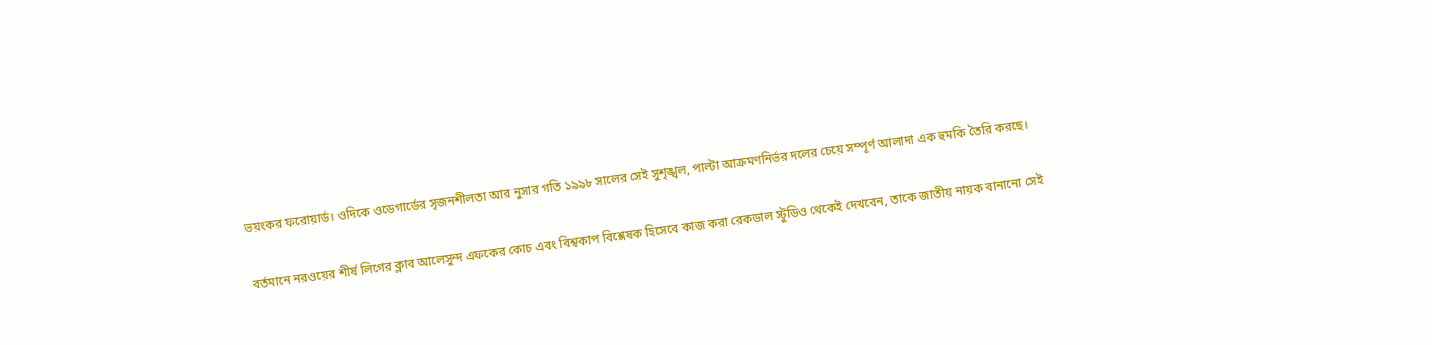ভয়ংকর ফরোয়ার্ড। ওদিকে ওডেগার্ডের সৃজনশীলতা আর নুসার গতি ১৯৯৮ সালের সেই সুশৃঙ্খল, পাল্টা আক্রমণনির্ভর দলের চেয়ে সম্পূর্ণ আলাদা এক হুমকি তৈরি করছে।

বর্তমানে নরওয়ের শীর্ষ লিগের ক্লাব আলেসুন্দ এফকের কোচ এবং বিশ্বকাপ বিশ্লেষক হিসেবে কাজ করা রেকডাল স্টুডিও থেকেই দেখবেন, তাকে জাতীয় নায়ক বানানো সেই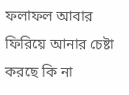ফলাফল আবার ফিরিয়ে আনার চেষ্টা করছে কি না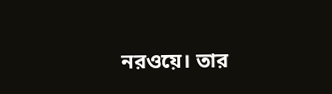নরওয়ে। তার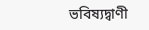ভবিষ্যদ্বাণী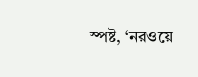স্পষ্ট, ‘নরওয়ে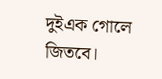দুইএক গোলে জিতবে।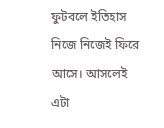ফুটবলে ইতিহাস নিজে নিজেই ফিরে আসে। আসলেই এটা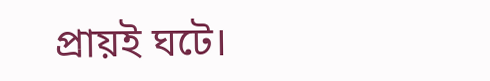প্রায়ই ঘটে।